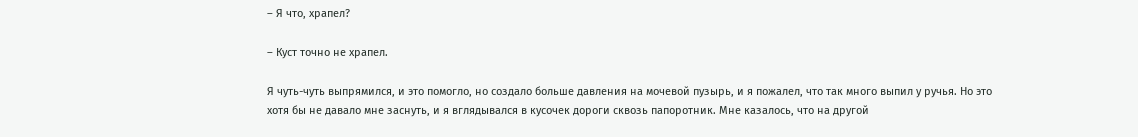– Я что, храпел?

– Куст точно не храпел.

Я чуть-чуть выпрямился, и это помогло, но создало больше давления на мочевой пузырь, и я пожалел, что так много выпил у ручья. Но это хотя бы не давало мне заснуть, и я вглядывался в кусочек дороги сквозь папоротник. Мне казалось, что на другой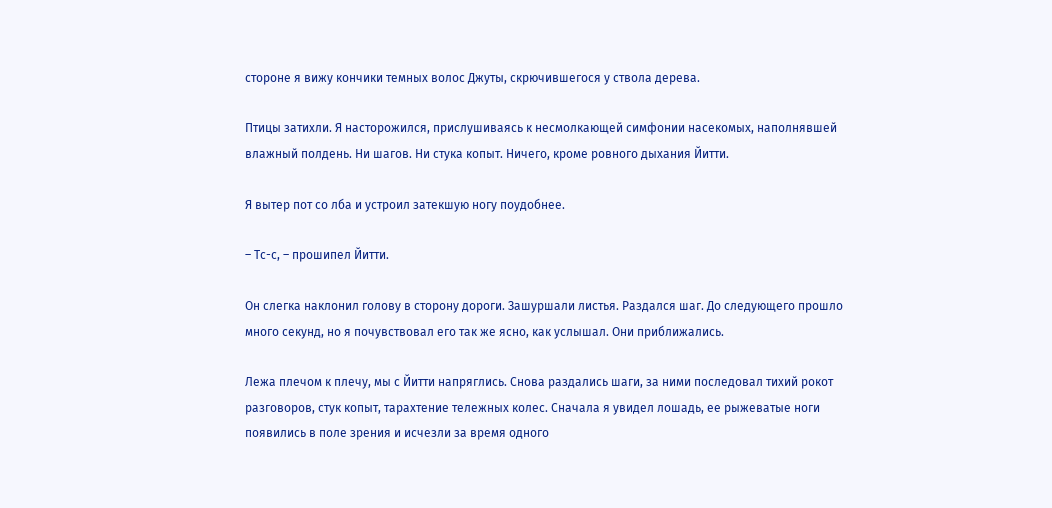стороне я вижу кончики темных волос Джуты, скрючившегося у ствола дерева.

Птицы затихли. Я насторожился, прислушиваясь к несмолкающей симфонии насекомых, наполнявшей влажный полдень. Ни шагов. Ни стука копыт. Ничего, кроме ровного дыхания Йитти.

Я вытер пот со лба и устроил затекшую ногу поудобнее.

– Тс-с, – прошипел Йитти.

Он слегка наклонил голову в сторону дороги. Зашуршали листья. Раздался шаг. До следующего прошло много секунд, но я почувствовал его так же ясно, как услышал. Они приближались.

Лежа плечом к плечу, мы с Йитти напряглись. Снова раздались шаги, за ними последовал тихий рокот разговоров, стук копыт, тарахтение тележных колес. Сначала я увидел лошадь, ее рыжеватые ноги появились в поле зрения и исчезли за время одного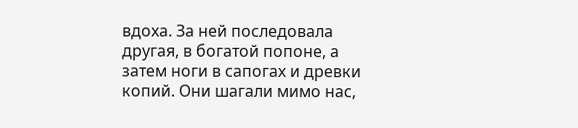вдоха. За ней последовала другая, в богатой попоне, а затем ноги в сапогах и древки копий. Они шагали мимо нас,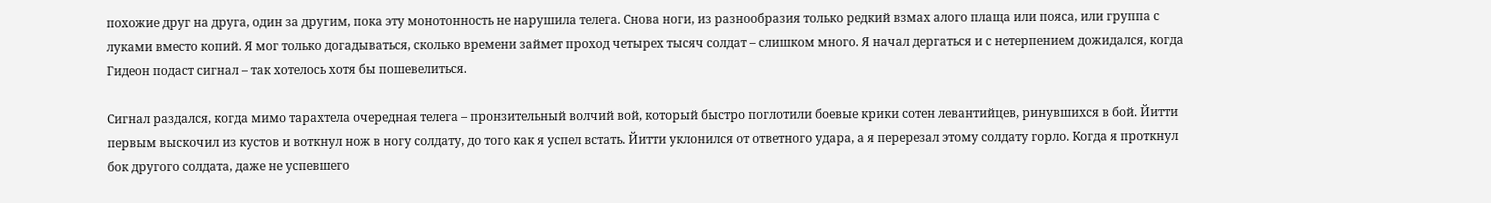похожие друг на друга, один за другим, пока эту монотонность не нарушила телега. Снова ноги, из разнообразия только редкий взмах алого плаща или пояса, или группа с луками вместо копий. Я мог только догадываться, сколько времени займет проход четырех тысяч солдат – слишком много. Я начал дергаться и с нетерпением дожидался, когда Гидеон подаст сигнал – так хотелось хотя бы пошевелиться.

Сигнал раздался, когда мимо тарахтела очередная телега – пронзительный волчий вой, который быстро поглотили боевые крики сотен левантийцев, ринувшихся в бой. Йитти первым выскочил из кустов и воткнул нож в ногу солдату, до того как я успел встать. Йитти уклонился от ответного удара, а я перерезал этому солдату горло. Когда я проткнул бок другого солдата, даже не успевшего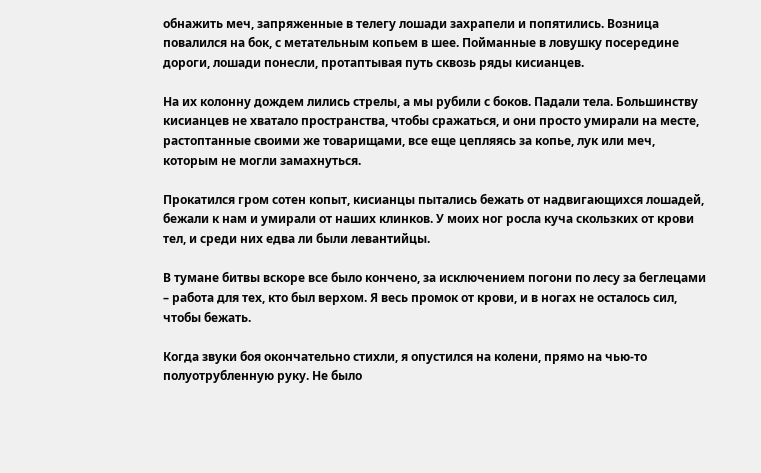обнажить меч, запряженные в телегу лошади захрапели и попятились. Возница повалился на бок, с метательным копьем в шее. Пойманные в ловушку посередине дороги, лошади понесли, протаптывая путь сквозь ряды кисианцев.

На их колонну дождем лились стрелы, а мы рубили с боков. Падали тела. Большинству кисианцев не хватало пространства, чтобы сражаться, и они просто умирали на месте, растоптанные своими же товарищами, все еще цепляясь за копье, лук или меч, которым не могли замахнуться.

Прокатился гром сотен копыт, кисианцы пытались бежать от надвигающихся лошадей, бежали к нам и умирали от наших клинков. У моих ног росла куча скользких от крови тел, и среди них едва ли были левантийцы.

В тумане битвы вскоре все было кончено, за исключением погони по лесу за беглецами – работа для тех, кто был верхом. Я весь промок от крови, и в ногах не осталось сил, чтобы бежать.

Когда звуки боя окончательно стихли, я опустился на колени, прямо на чью-то полуотрубленную руку. Не было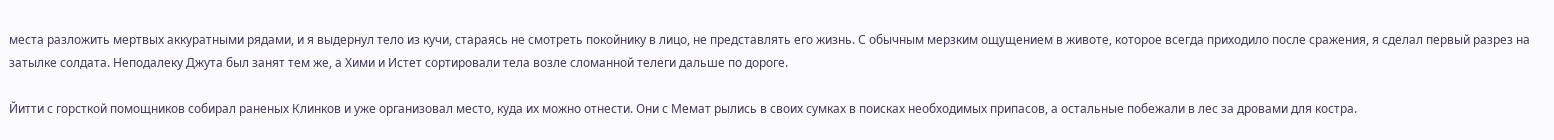места разложить мертвых аккуратными рядами, и я выдернул тело из кучи, стараясь не смотреть покойнику в лицо, не представлять его жизнь. С обычным мерзким ощущением в животе, которое всегда приходило после сражения, я сделал первый разрез на затылке солдата. Неподалеку Джута был занят тем же, а Хими и Истет сортировали тела возле сломанной телеги дальше по дороге.

Йитти с горсткой помощников собирал раненых Клинков и уже организовал место, куда их можно отнести. Они с Мемат рылись в своих сумках в поисках необходимых припасов, а остальные побежали в лес за дровами для костра.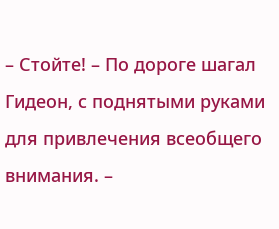– Стойте! – По дороге шагал Гидеон, с поднятыми руками для привлечения всеобщего внимания. –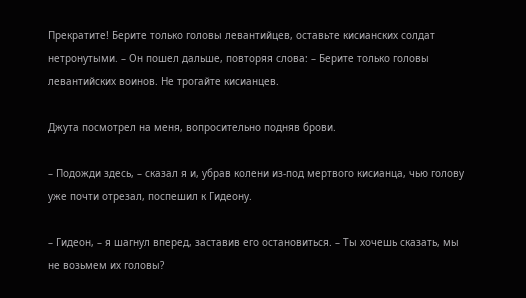Прекратите! Берите только головы левантийцев, оставьте кисианских солдат нетронутыми. – Он пошел дальше, повторяя слова: – Берите только головы левантийских воинов. Не трогайте кисианцев.

Джута посмотрел на меня, вопросительно подняв брови.

– Подожди здесь, – сказал я и, убрав колени из-под мертвого кисианца, чью голову уже почти отрезал, поспешил к Гидеону.

– Гидеон, – я шагнул вперед, заставив его остановиться. – Ты хочешь сказать, мы не возьмем их головы?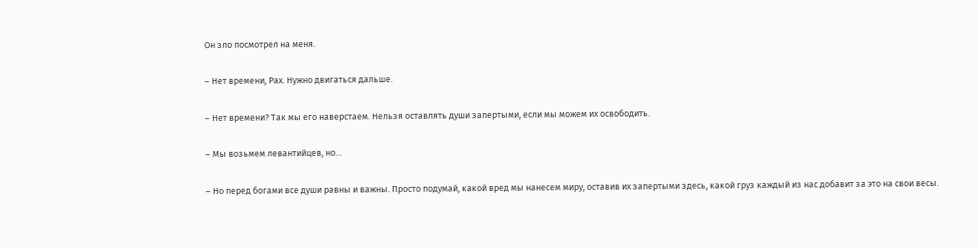Он зло посмотрел на меня.

– Нет времени, Рах. Нужно двигаться дальше.

– Нет времени? Так мы его наверстаем. Нельзя оставлять души запертыми, если мы можем их освободить.

– Мы возьмем левантийцев, но…

– Но перед богами все души равны и важны. Просто подумай, какой вред мы нанесем миру, оставив их запертыми здесь, какой груз каждый из нас добавит за это на свои весы.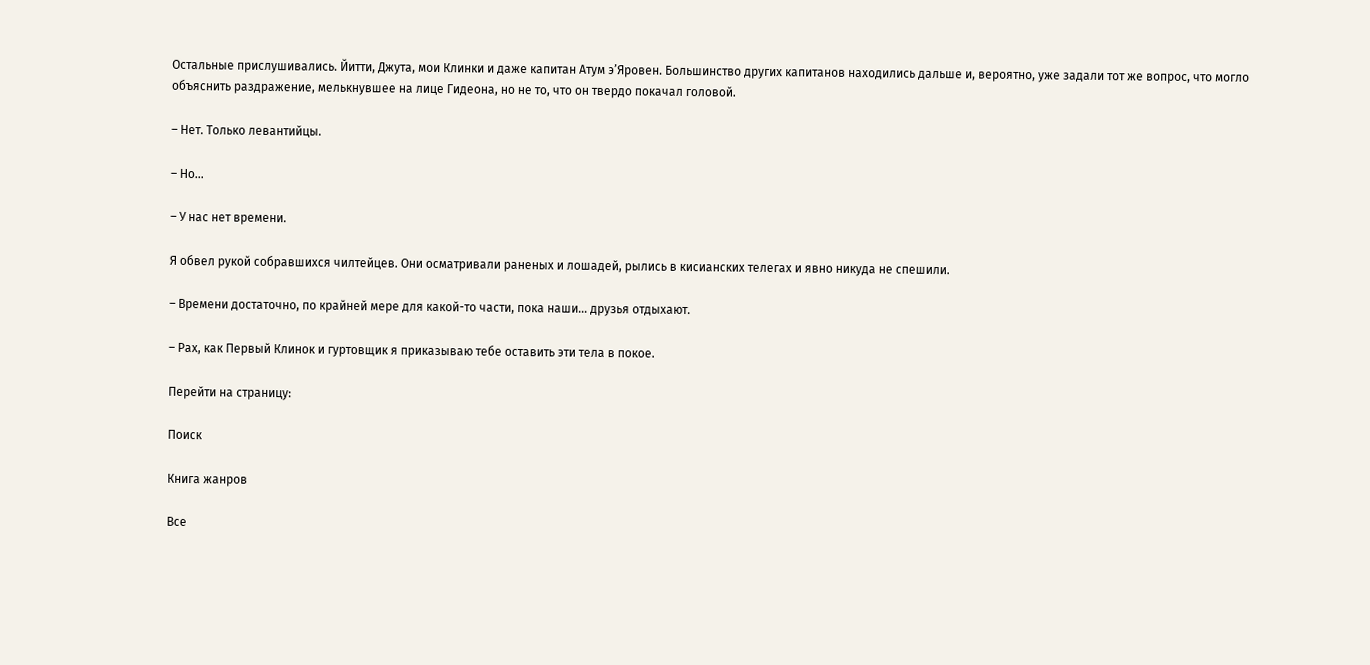Остальные прислушивались. Йитти, Джута, мои Клинки и даже капитан Атум э’Яровен. Большинство других капитанов находились дальше и, вероятно, уже задали тот же вопрос, что могло объяснить раздражение, мелькнувшее на лице Гидеона, но не то, что он твердо покачал головой.

– Нет. Только левантийцы.

– Но…

– У нас нет времени.

Я обвел рукой собравшихся чилтейцев. Они осматривали раненых и лошадей, рылись в кисианских телегах и явно никуда не спешили.

– Времени достаточно, по крайней мере для какой-то части, пока наши… друзья отдыхают.

– Рах, как Первый Клинок и гуртовщик я приказываю тебе оставить эти тела в покое.

Перейти на страницу:

Поиск

Книга жанров

Все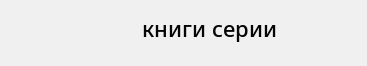книги серии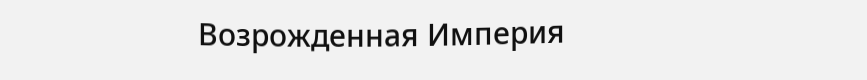Возрожденная Империя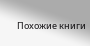Похожие книги